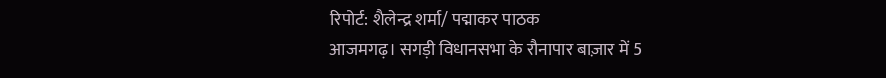रिपोर्ट: शैलेन्द्र शर्मा/ पद्माकर पाठक
आजमगढ़। सगड़ी विधानसभा के रौनापार बाज़ार में 5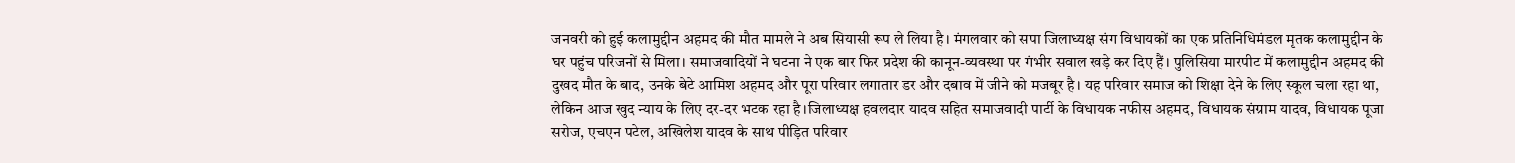जनवरी को हुई कलामुद्दीन अहमद की मौत मामले ने अब सियासी रूप ले लिया है। मंगलवार को सपा जिलाध्यक्ष संग विधायकों का एक प्रतिनिधिमंडल मृतक कलामुद्दीन के घर पहुंच परिजनों से मिला। समाजवादियों ने घटना ने एक बार फिर प्रदेश की कानून-व्यवस्था पर गंभीर सवाल खड़े कर दिए हैं। पुलिसिया मारपीट में कलामुद्दीन अहमद की दुखद मौत के बाद, उनके बेटे आमिश अहमद और पूरा परिवार लगातार डर और दबाव में जीने को मजबूर है। यह परिवार समाज को शिक्षा देने के लिए स्कूल चला रहा था, लेकिन आज खुद न्याय के लिए दर-दर भटक रहा है।जिलाध्यक्ष हवलदार यादव सहित समाजवादी पार्टी के विधायक नफीस अहमद, विधायक संग्राम यादव, विधायक पूजा सरोज, एचएन पटेल, अखिलेश यादव के साथ पीड़ित परिवार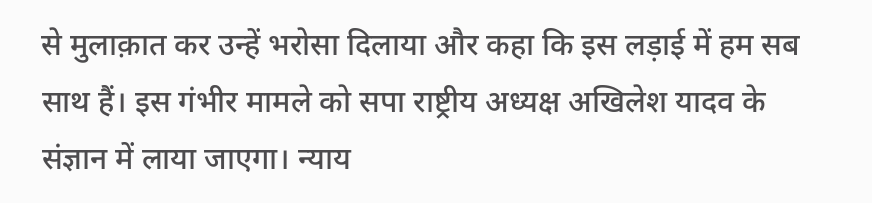से मुलाक़ात कर उन्हें भरोसा दिलाया और कहा कि इस लड़ाई में हम सब साथ हैं। इस गंभीर मामले को सपा राष्ट्रीय अध्यक्ष अखिलेश यादव के संज्ञान में लाया जाएगा। न्याय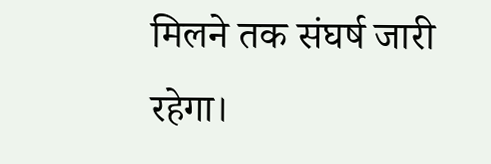मिलने तक संघर्ष जारी रहेगा।